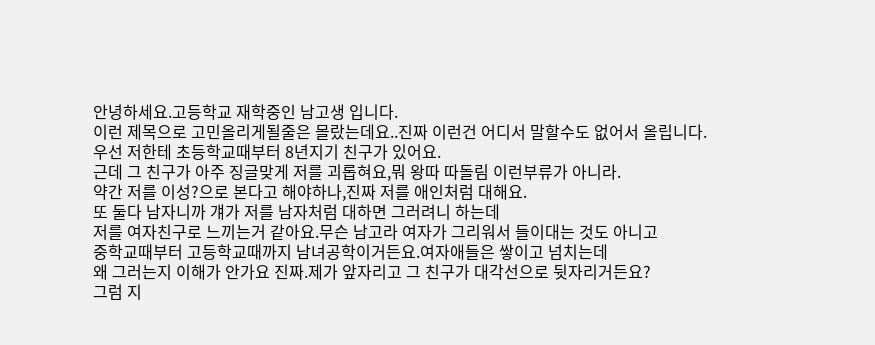안녕하세요.고등학교 재학중인 남고생 입니다.
이런 제목으로 고민올리게될줄은 몰랐는데요..진짜 이런건 어디서 말할수도 없어서 올립니다.
우선 저한테 초등학교때부터 8년지기 친구가 있어요.
근데 그 친구가 아주 징글맞게 저를 괴롭혀요,뭐 왕따 따돌림 이런부류가 아니라.
약간 저를 이성?으로 본다고 해야하나,진짜 저를 애인처럼 대해요.
또 둘다 남자니까 걔가 저를 남자처럼 대하면 그러려니 하는데
저를 여자친구로 느끼는거 같아요.무슨 남고라 여자가 그리워서 들이대는 것도 아니고
중학교때부터 고등학교때까지 남녀공학이거든요.여자애들은 쌓이고 넘치는데
왜 그러는지 이해가 안가요 진짜.제가 앞자리고 그 친구가 대각선으로 뒷자리거든요?
그럼 지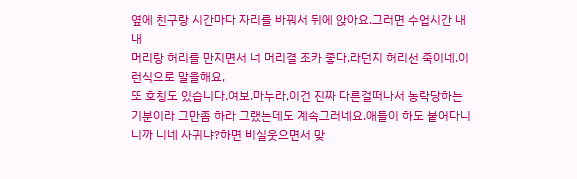옆에 친구랑 시간마다 자리를 바꿔서 뒤에 앉아요.그러면 수업시간 내내
머리랑 허리를 만지면서 너 머리결 조카 좋다.라던지 허리선 죽이네.이런식으로 말을해요,
또 호칭도 있습니다.여보.마누라,이건 진짜 다른걸떠나서 농락당하는 기분이라 그만좀 하라 그랬는데도 계속그러네요.애들이 하도 붙어다니니까 니네 사귀냐?하면 비실웃으면서 맞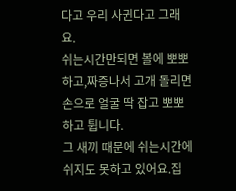다고 우리 사귄다고 그래요.
쉬는시간만되면 볼에 뽀뽀하고,짜증나서 고개 돌리면 손으로 얼굴 딱 잡고 뽀뽀하고 튑니다.
그 새끼 때문에 쉬는시간에 쉬지도 못하고 있어요.집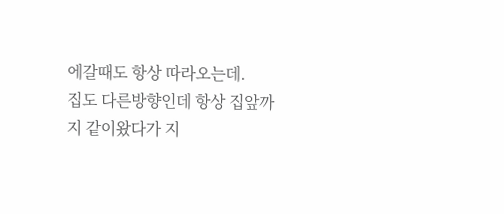에갈때도 항상 따라오는데.
집도 다른방향인데 항상 집앞까지 같이왔다가 지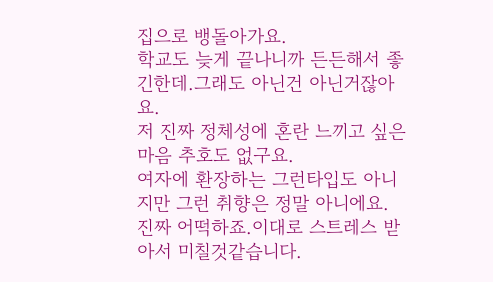집으로 뱅돌아가요.
학교도 늦게 끝나니까 든든해서 좋긴한데.그래도 아닌건 아닌거잖아요.
저 진짜 정체성에 혼란 느끼고 싶은 마음 추호도 없구요.
여자에 환장하는 그런타입도 아니지만 그런 취향은 정말 아니에요.
진짜 어떡하죠.이대로 스트레스 받아서 미칠것같습니다.